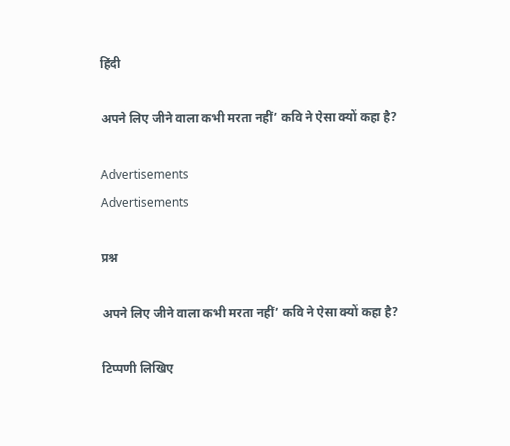हिंदी

अपने लिए जीने वाला कभी मरता नहीं’ कवि ने ऐसा क्यों कहा है?

Advertisements
Advertisements

प्रश्न

अपने लिए जीने वाला कभी मरता नहीं’ कवि ने ऐसा क्यों कहा है?

टिप्पणी लिखिए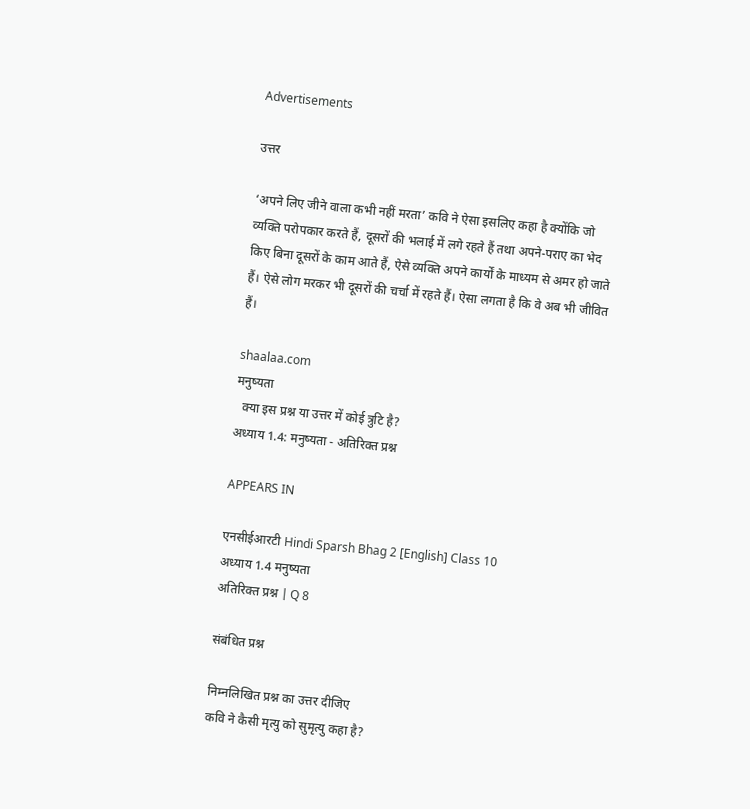Advertisements

उत्तर

‘अपने लिए जीने वाला कभी नहीं मरता’ कवि ने ऐसा इसलिए कहा है क्योंकि जो व्यक्ति परोपकार करते हैं, दूसरों की भलाई में लगे रहते हैं तथा अपने-पराए का भेद किए बिना दूसरों के काम आते हैं, ऐसे व्यक्ति अपने कार्यों के माध्यम से अमर हो जाते हैं। ऐसे लोग मरकर भी दूसरों की चर्चा में रहते हैं। ऐसा लगता है कि वे अब भी जीवित हैं।

shaalaa.com
मनुष्यता
  क्या इस प्रश्न या उत्तर में कोई त्रुटि है?
अध्याय 1.4: मनुष्यता - अतिरिक्त प्रश्न

APPEARS IN

एनसीईआरटी Hindi Sparsh Bhag 2 [English] Class 10
अध्याय 1.4 मनुष्यता
अतिरिक्त प्रश्न | Q 8

संबंधित प्रश्न

निम्नलिखित प्रश्न का उत्तर दीजिए
कवि ने कैसी मृत्यु को सुमृत्यु कहा है?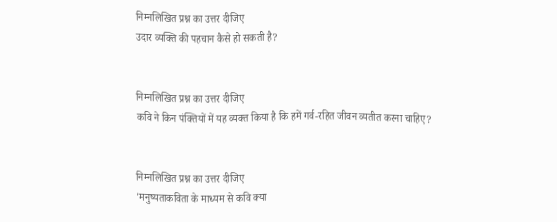निम्नलिखित प्रश्न का उत्तर दीजिए
उदार व्यक्ति की पहचान कैसे हो सकती है?


निम्नलिखित प्रश्न का उत्तर दीजिए
कवि ने किन पंक्तियों में यह व्यक्त किया है कि हमें गर्व-रहित जीवन व्यतीत करना चाहिए?


निम्नलिखित प्रश्न का उत्तर दीजिए
'मनुष्यताकविता के माध्यम से कवि क्या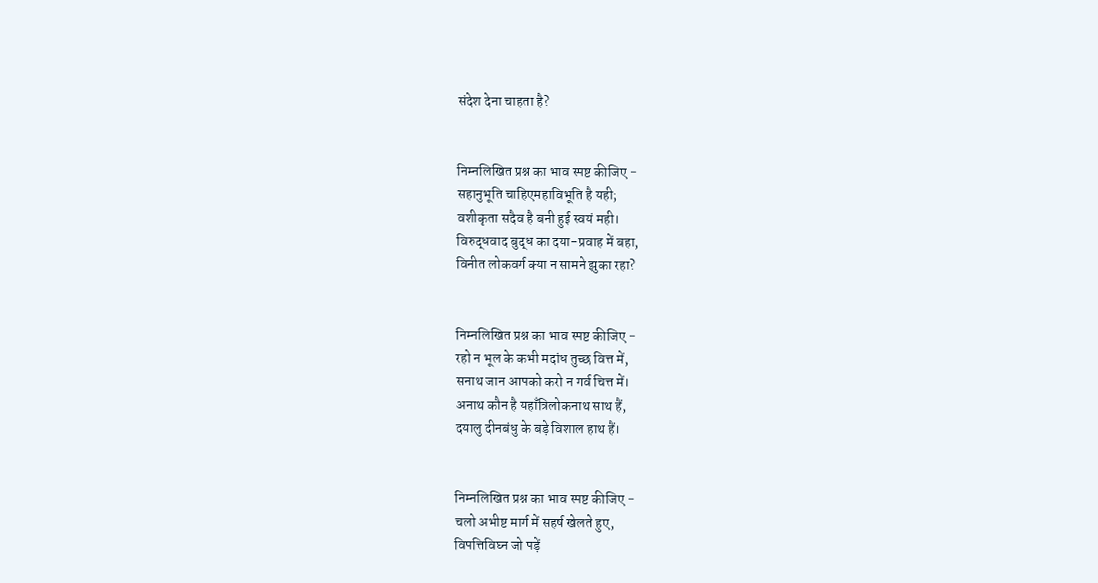संदेश देना चाहता है?


निम्नलिखित प्रश्न का भाव स्पष्ट कीजिए −
सहानुभूति चाहिएमहाविभूति है यही;
वशीकृता सदैव है बनी हुई स्वयं मही।
विरुद्धवाद बुद्ध का दया-प्रवाह में बहा,
विनीत लोकवर्ग क्या न सामने झुका रहा?


निम्नलिखित प्रश्न का भाव स्पष्ट कीजिए −
रहो न भूल के कभी मदांध तुच्छ वित्त में,
सनाथ जान आपको करो न गर्व चित्त में।
अनाथ कौन है यहाँत्रिलोकनाथ साथ हैं,
दयालु दीनबंधु के बड़े विशाल हाथ हैं।


निम्नलिखित प्रश्न का भाव स्पष्ट कीजिए −
चलो अभीष्ट मार्ग में सहर्ष खेलते हुए,
विपत्तिविघ्न जो पड़ें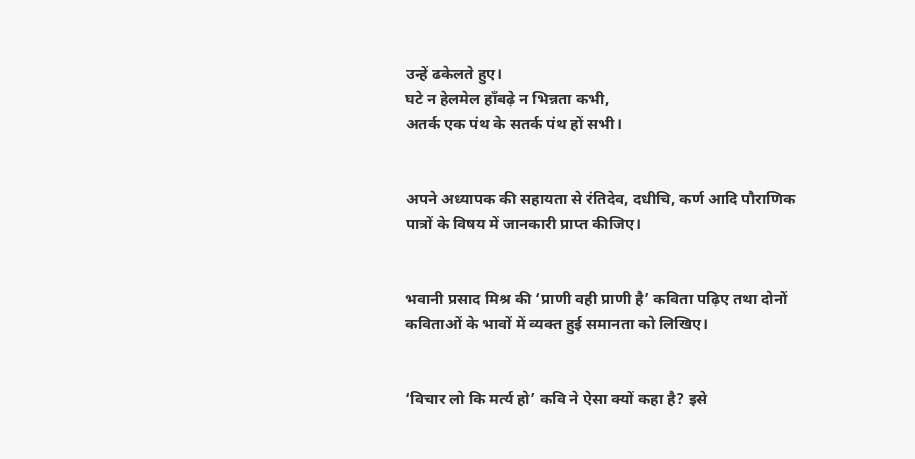उन्हें ढकेलते हुए।
घटे न हेलमेल हाँबढ़े न भिन्नता कभी,
अतर्क एक पंथ के सतर्क पंथ हों सभी।


अपने अध्यापक की सहायता से रंतिदेव, दधीचि, कर्ण आदि पौराणिक पात्रों के विषय में जानकारी प्राप्त कीजिए।


भवानी प्रसाद मिश्र की ‘प्राणी वही प्राणी है’ कविता पढ़िए तथा दोनों कविताओं के भावों में व्यक्त हुई समानता को लिखिए।


‘विचार लो कि मर्त्य हो’ कवि ने ऐसा क्यों कहा है? इसे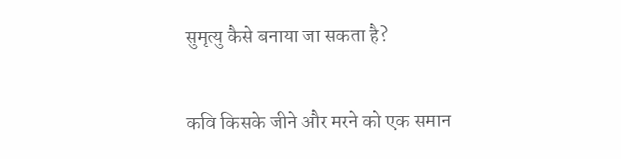सुमृत्यु कैसे बनाया जा सकता है?


कवि किसके जीने और मरने को एक समान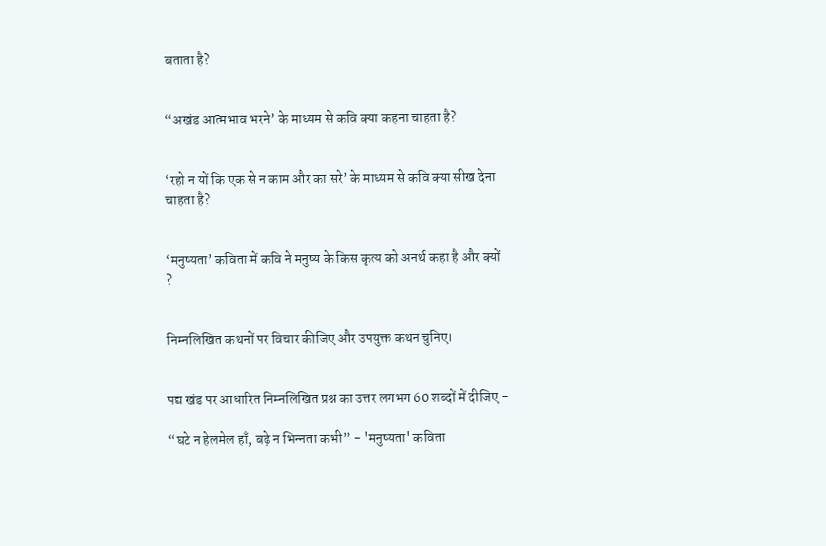बताता है?


“अखंड आत्मभाव भरने’ के माध्यम से कवि क्या कहना चाहता है?


‘रहो न यों कि एक से न काम और का सरे’ के माध्यम से कवि क्या सीख देना चाहता है?


‘मनुष्यता’ कविता में कवि ने मनुष्य के किस कृत्य को अनर्थ कहा है और क्यों ?


निम्नलिखित कथनों पर विचार कीजिए और उपयुक्त कथन चुनिए।


पद्य खंड पर आधारित निम्नलिखित प्रश्न का उत्तर लगभग 60 शब्दों में दीजिए -

“घटे न हेलमेल हाँ, बढ़े न भिन्‍नता कभी” - 'मनुष्यता' कविता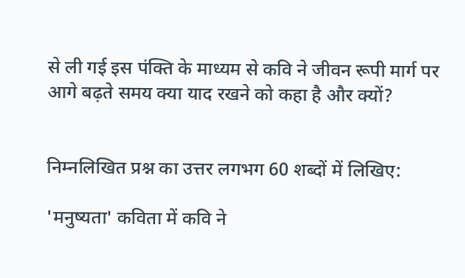से ली गई इस पंक्ति के माध्यम से कवि ने जीवन रूपी मार्ग पर आगे बढ़ते समय क्‍या याद रखने को कहा है और क्यों?


निम्नलिखित प्रश्न का उत्तर लगभग 60 शब्दों में लिखिए:

'मनुष्यता' कविता में कवि ने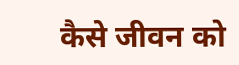कैसे जीवन को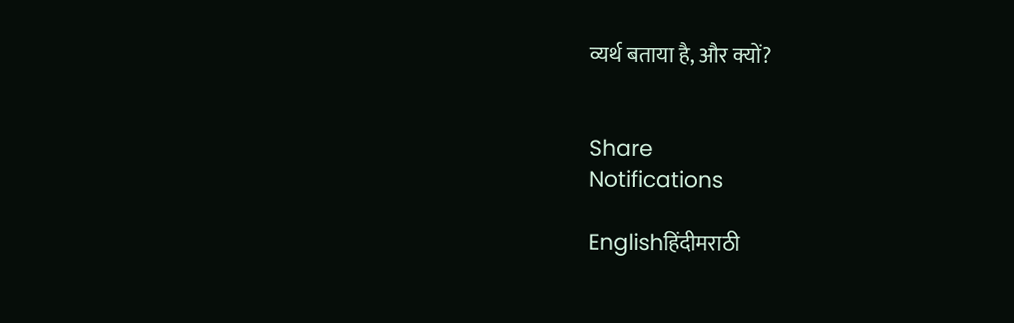व्यर्थ बताया है, और क्यों?


Share
Notifications

Englishहिंदीमराठी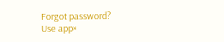Forgot password?
Use app×